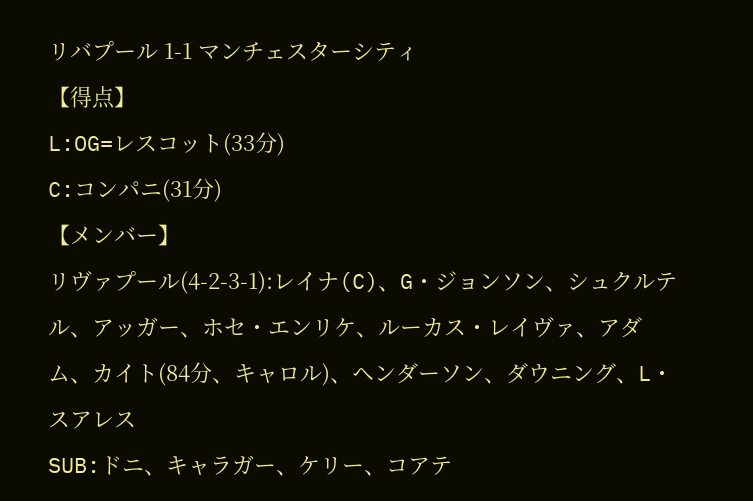リバプール 1-1 マンチェスターシティ
【得点】
L:OG=レスコット(33分)
C:コンパニ(31分)
【メンバー】
リヴァプール(4-2-3-1):レイナ(C)、G・ジョンソン、シュクルテル、アッガー、ホセ・エンリケ、ルーカス・レイヴァ、アダム、カイト(84分、キャロル)、ヘンダーソン、ダウニング、L・スアレス
SUB:ドニ、キャラガー、ケリー、コアテ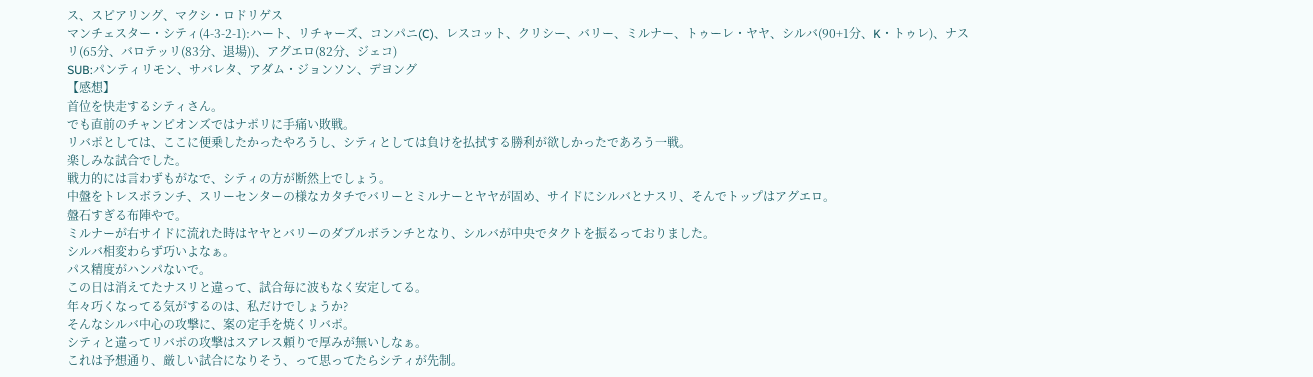ス、スピアリング、マクシ・ロドリゲス
マンチェスター・シティ(4-3-2-1):ハート、リチャーズ、コンパニ(C)、レスコット、クリシー、バリー、ミルナー、トゥーレ・ヤヤ、シルバ(90+1分、K・トゥレ)、ナスリ(65分、バロテッリ(83分、退場))、アグエロ(82分、ジェコ)
SUB:パンティリモン、サバレタ、アダム・ジョンソン、デヨング
【感想】
首位を快走するシティさん。
でも直前のチャンピオンズではナポリに手痛い敗戦。
リバポとしては、ここに便乗したかったやろうし、シティとしては負けを払拭する勝利が欲しかったであろう一戦。
楽しみな試合でした。
戦力的には言わずもがなで、シティの方が断然上でしょう。
中盤をトレスボランチ、スリーセンターの様なカタチでバリーとミルナーとヤヤが固め、サイドにシルバとナスリ、そんでトップはアグエロ。
盤石すぎる布陣やで。
ミルナーが右サイドに流れた時はヤヤとバリーのダブルボランチとなり、シルバが中央でタクトを振るっておりました。
シルバ相変わらず巧いよなぁ。
パス精度がハンパないで。
この日は消えてたナスリと違って、試合毎に波もなく安定してる。
年々巧くなってる気がするのは、私だけでしょうか?
そんなシルバ中心の攻撃に、案の定手を焼くリバポ。
シティと違ってリバポの攻撃はスアレス頼りで厚みが無いしなぁ。
これは予想通り、厳しい試合になりそう、って思ってたらシティが先制。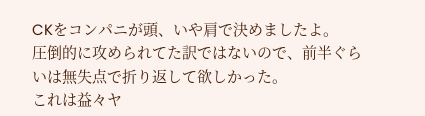CKをコンパニが頭、いや肩で決めましたよ。
圧倒的に攻められてた訳ではないので、前半ぐらいは無失点で折り返して欲しかった。
これは益々ヤ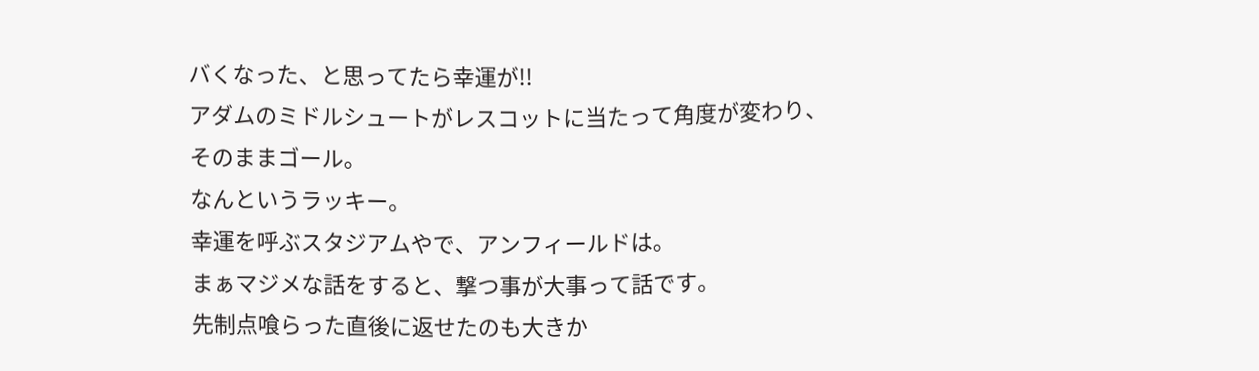バくなった、と思ってたら幸運が!!
アダムのミドルシュートがレスコットに当たって角度が変わり、そのままゴール。
なんというラッキー。
幸運を呼ぶスタジアムやで、アンフィールドは。
まぁマジメな話をすると、撃つ事が大事って話です。
先制点喰らった直後に返せたのも大きか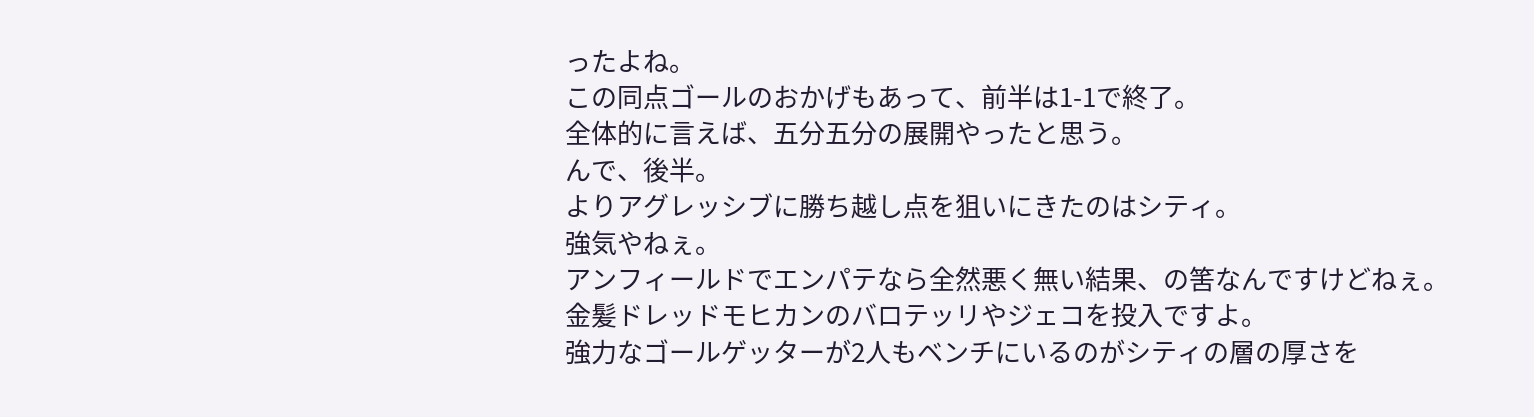ったよね。
この同点ゴールのおかげもあって、前半は1-1で終了。
全体的に言えば、五分五分の展開やったと思う。
んで、後半。
よりアグレッシブに勝ち越し点を狙いにきたのはシティ。
強気やねぇ。
アンフィールドでエンパテなら全然悪く無い結果、の筈なんですけどねぇ。
金髪ドレッドモヒカンのバロテッリやジェコを投入ですよ。
強力なゴールゲッターが2人もベンチにいるのがシティの層の厚さを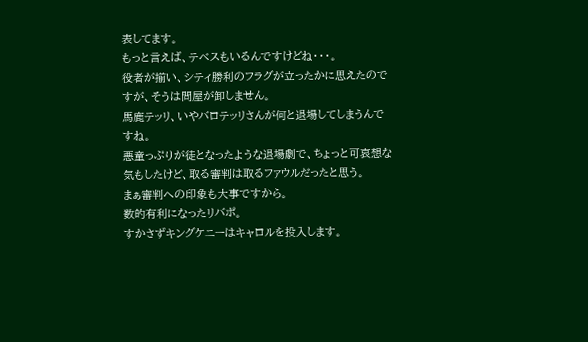表してます。
もっと言えば、テベスもいるんですけどね・・・。
役者が揃い、シティ勝利のフラグが立ったかに思えたのですが、そうは問屋が卸しません。
馬鹿テッリ、いやバロテッリさんが何と退場してしまうんですね。
悪童っぷりが徒となったような退場劇で、ちょっと可哀想な気もしたけど、取る審判は取るファウルだったと思う。
まぁ審判への印象も大事ですから。
数的有利になったリバポ。
すかさずキングケニーはキャロルを投入します。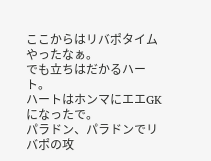ここからはリバポタイムやったなぁ。
でも立ちはだかるハート。
ハートはホンマにエエGKになったで。
パラドン、パラドンでリバポの攻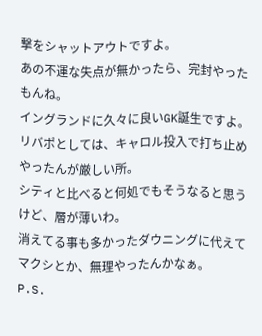撃をシャットアウトですよ。
あの不運な失点が無かったら、完封やったもんね。
イングランドに久々に良いGK誕生ですよ。
リバポとしては、キャロル投入で打ち止めやったんが厳しい所。
シティと比べると何処でもそうなると思うけど、層が薄いわ。
消えてる事も多かったダウニングに代えてマクシとか、無理やったんかなぁ。
P.S.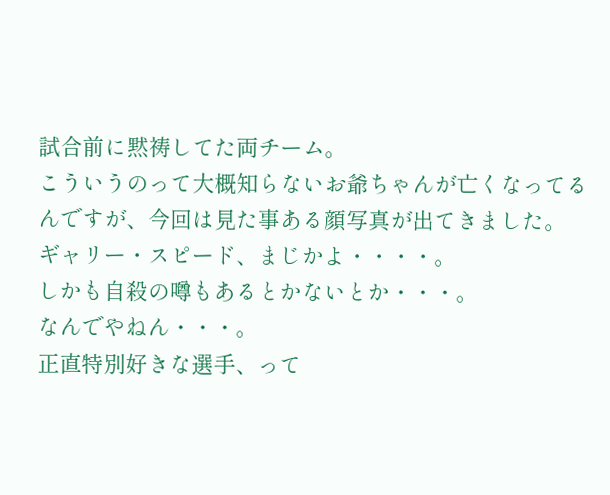試合前に黙祷してた両チーム。
こういうのって大概知らないお爺ちゃんが亡くなってるんですが、今回は見た事ある顔写真が出てきました。
ギャリー・スピード、まじかよ・・・・。
しかも自殺の噂もあるとかないとか・・・。
なんでやねん・・・。
正直特別好きな選手、って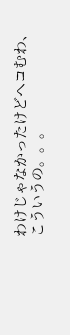わけじゃなかったけどヘコむわ、こういうの。。。